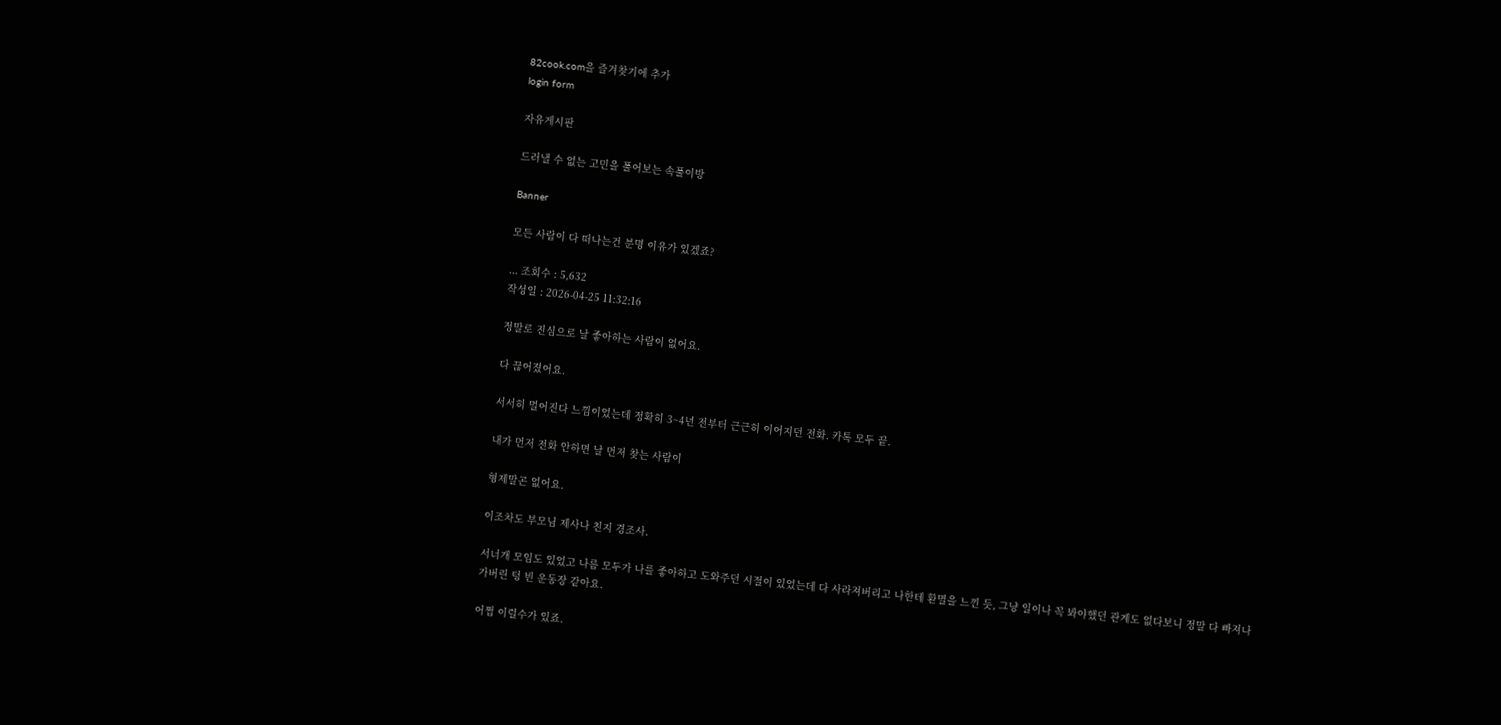82cook.com을 즐겨찾기에 추가
login form

자유게시판

드러낼 수 없는 고민을 풀어보는 속풀이방

Banner

모든 사람이 다 떠나는건 분명 이유가 있겠죠?

... 조회수 : 5,632
작성일 : 2026-04-25 11:32:16

정말로 진심으로 날 좋아하는 사람이 없어요.

다 끊어졌어요.

서서히 멀어진다 느낌이었는데 정확히 3~4년 전부터 근근히 이어지던 전화. 카톡 모두 끝.

내가 먼저 전화 안하면 날 먼저 찾는 사람이

형제말곤 없어요.

이조차도 부모님 제사나 친지 경조사.

서너개 모임도 있었고 나름 모두가 나를 좋아하고 도와주던 시절이 있었는데 다 사라져버리고 나한테 환멸을 느낀 듯, 그냥 일이나 꼭 봐야했던 관계도 없다보니 정말 다 빠져나가버린 텅 빈 운동장 같아요.

어쩜 이럴수가 있죠.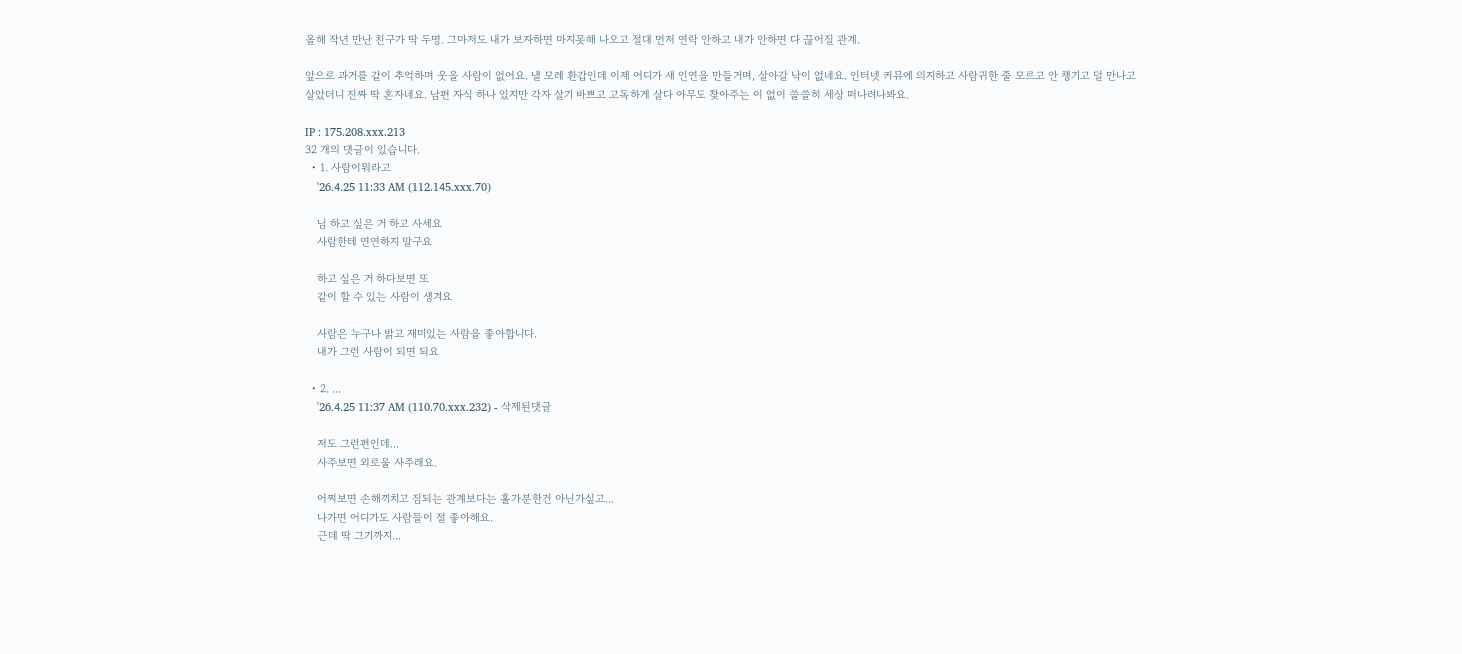올해 작년 만난 친구가 딱 두명. 그마저도 내가 보자하면 마지못해 나오고 절대 먼저 연락 안하고 내가 안하면 다 끊어질 관계.

앞으로 과거를 같이 추억하며 웃을 사람이 없어요. 낼 모레 환갑인데 이제 어디가 새 인연을 만들거며, 살아갈 낙이 없네요. 인터넷 커뮤에 의지하고 사람귀한 줄 모르고 안 챙기고 덜 만나고 살았더니 진짜 딱 혼자네요. 남편 자식 하나 있지만 각자 살기 바쁘고 고독하게 살다 아무도 찾아주는 이 없이 쓸쓸히 세상 떠나려나봐요.

IP : 175.208.xxx.213
32 개의 댓글이 있습니다.
  • 1. 사람이뭐라고
    '26.4.25 11:33 AM (112.145.xxx.70)

    님 하고 싶은 거 하고 사세요
    사람한테 연연하지 말구요

    하고 싶은 거 하다보면 또
    같이 할 수 있는 사람이 생겨요

    사람은 누구나 밝고 재미있는 사람을 좋아합니다.
    내가 그런 사람이 되면 되요

  • 2. ...
    '26.4.25 11:37 AM (110.70.xxx.232) - 삭제된댓글

    저도 그런편인데...
    사주보면 외로울 사주래요.

    어찌보면 손해끼치고 짐되는 관계보다는 홀가분한건 아닌가싶고...
    나가면 어디가도 사람들이 절 좋아해요.
    근데 딱 그기까지...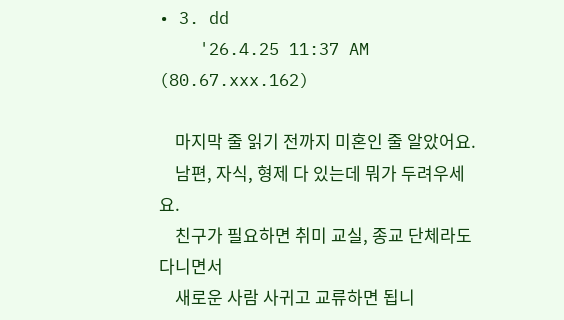• 3. dd
    '26.4.25 11:37 AM (80.67.xxx.162)

    마지막 줄 읽기 전까지 미혼인 줄 알았어요.
    남편, 자식, 형제 다 있는데 뭐가 두려우세요.
    친구가 필요하면 취미 교실, 종교 단체라도 다니면서
    새로운 사람 사귀고 교류하면 됩니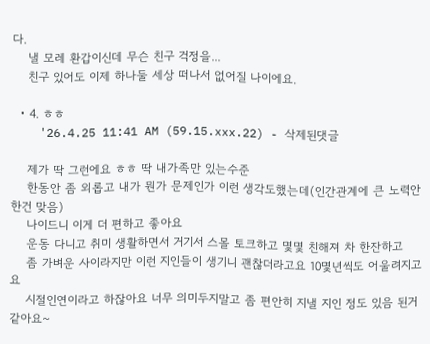다.
    낼 모레 환갑이신데 무슨 친구 걱정을...
    친구 있어도 이제 하나둘 세상 떠나서 없어질 나이에요.

  • 4. ㅎㅎ
    '26.4.25 11:41 AM (59.15.xxx.22) - 삭제된댓글

    제가 딱 그런에요 ㅎㅎ 딱 내가족만 있는수준
    한동안 좀 외롭고 내가 뭔가 문제인가 이런 생각도했는데(인간관계에 큰 노력안한건 맞음)
    나이드니 이게 더 편하고 좋아요
    운동 다니고 취미 생활하면서 거기서 스몰 토크하고 몇몇 친해져 차 한잔하고
    좀 가벼운 사이라지만 이런 지인들이 생기니 괜찮더라고요 10몇년씩도 어울려지고요
    시절인연이라고 하잖아요 너무 의미두지말고 좀 편안히 지낼 지인 정도 있음 된거같아요~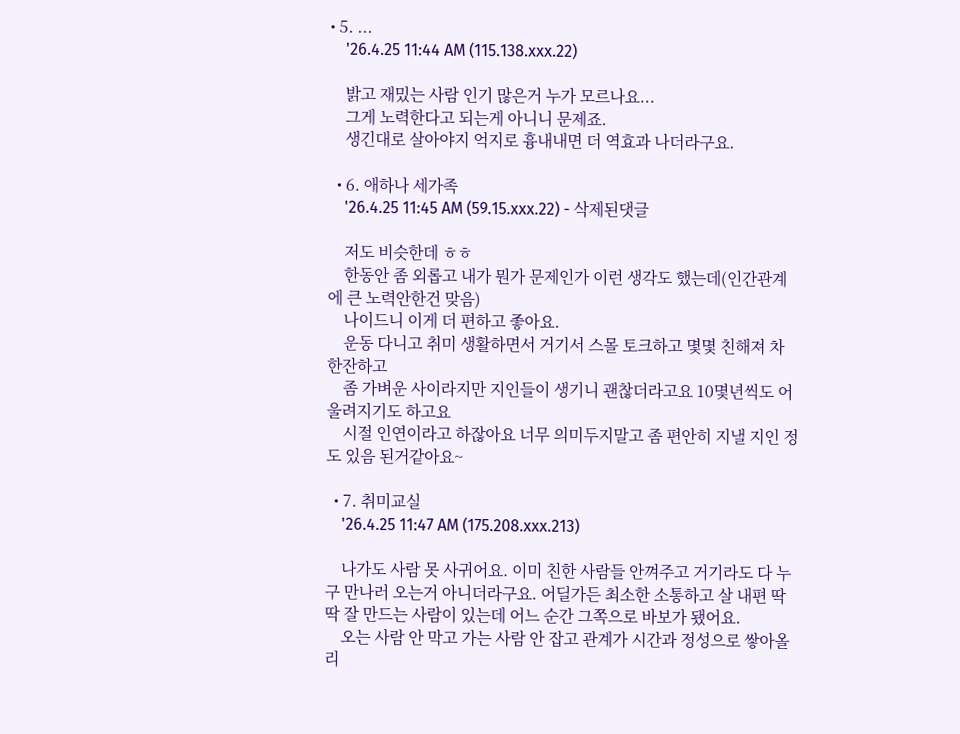• 5. ...
    '26.4.25 11:44 AM (115.138.xxx.22)

    밝고 재밌는 사람 인기 많은거 누가 모르나요...
    그게 노력한다고 되는게 아니니 문제죠.
    생긴대로 살아야지 억지로 흉내내면 더 역효과 나더라구요.

  • 6. 애하나 세가족
    '26.4.25 11:45 AM (59.15.xxx.22) - 삭제된댓글

    저도 비슷한데 ㅎㅎ
    한동안 좀 외롭고 내가 뭔가 문제인가 이런 생각도 했는데(인간관계에 큰 노력안한건 맞음)
    나이드니 이게 더 편하고 좋아요.
    운동 다니고 취미 생활하면서 거기서 스몰 토크하고 몇몇 친해져 차 한잔하고
    좀 가벼운 사이라지만 지인들이 생기니 괜찮더라고요 10몇년씩도 어울려지기도 하고요
    시절 인연이라고 하잖아요 너무 의미두지말고 좀 편안히 지낼 지인 정도 있음 된거같아요~

  • 7. 취미교실
    '26.4.25 11:47 AM (175.208.xxx.213)

    나가도 사람 못 사귀어요. 이미 친한 사람들 안껴주고 거기라도 다 누구 만나러 오는거 아니더라구요. 어딜가든 최소한 소통하고 살 내편 딱딱 잘 만드는 사람이 있는데 어느 순간 그쪽으로 바보가 됐어요.
    오는 사람 안 막고 가는 사람 안 잡고 관계가 시간과 정성으로 쌓아올리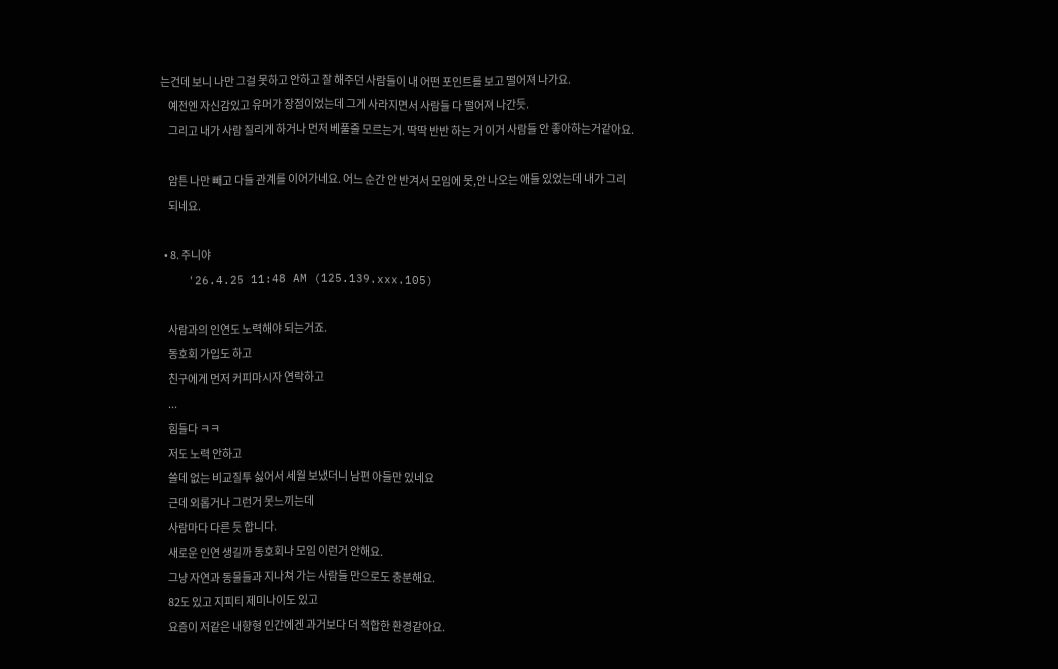는건데 보니 나만 그걸 못하고 안하고 잘 해주던 사람들이 내 어떤 포인트를 보고 떨어져 나가요.
    예전엔 자신감있고 유머가 장점이었는데 그게 사라지면서 사람들 다 떨어져 나간듯.
    그리고 내가 사람 질리게 하거나 먼저 베풀줄 모르는거. 딱딱 반반 하는 거 이거 사람들 안 좋아하는거같아요.

    암튼 나만 빼고 다들 관계를 이어가네요. 어느 순간 안 반겨서 모임에 못,안 나오는 애들 있었는데 내가 그리
    되네요.

  • 8. 주니야
    '26.4.25 11:48 AM (125.139.xxx.105)

    사람과의 인연도 노력해야 되는거죠.
    동호회 가입도 하고
    친구에게 먼저 커피마시자 연락하고
    ...
    힘들다 ㅋㅋ
    저도 노력 안하고
    쓸데 없는 비교질투 싫어서 세월 보냈더니 남편 아들만 있네요
    근데 외롭거나 그런거 못느끼는데
    사람마다 다른 듯 합니다.
    새로운 인연 생길까 동호회나 모임 이런거 안해요.
    그냥 자연과 동물들과 지나쳐 가는 사람들 만으로도 충분해요.
    82도 있고 지피티 제미나이도 있고
    요즘이 저같은 내향형 인간에겐 과거보다 더 적합한 환경같아요.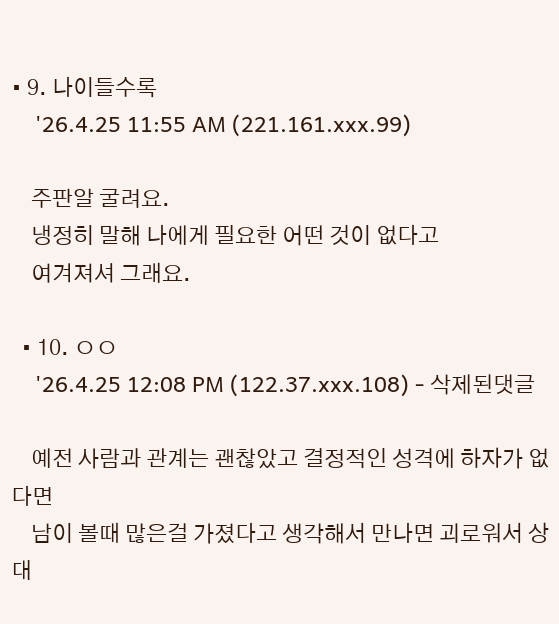• 9. 나이들수록
    '26.4.25 11:55 AM (221.161.xxx.99)

    주판알 굴려요.
    냉정히 말해 나에게 필요한 어떤 것이 없다고
    여겨져셔 그래요.

  • 10. ㅇㅇ
    '26.4.25 12:08 PM (122.37.xxx.108) - 삭제된댓글

    예전 사람과 관계는 괜찮았고 결정적인 성격에 하자가 없다면
    남이 볼때 많은걸 가졌다고 생각해서 만나면 괴로워서 상대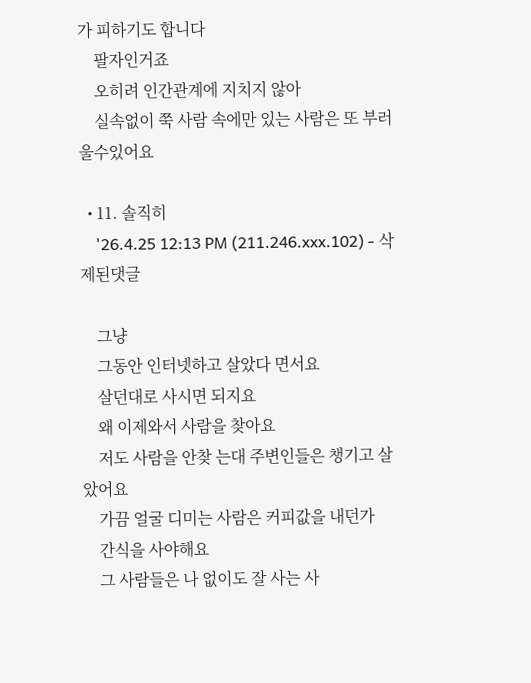가 피하기도 합니다
    팔자인거죠
    오히려 인간관계에 지치지 않아
    실속없이 쭉 사람 속에만 있는 사람은 또 부러울수있어요

  • 11. 솔직히
    '26.4.25 12:13 PM (211.246.xxx.102) - 삭제된댓글

    그냥
    그동안 인터넷하고 살았다 면서요
    살던대로 사시면 되지요
    왜 이제와서 사람을 찾아요
    저도 사람을 안찾 는대 주변인들은 챙기고 살았어요
    가끔 얼굴 디미는 사람은 커피값을 내던가
    간식을 사야해요
    그 사람들은 나 없이도 잘 사는 사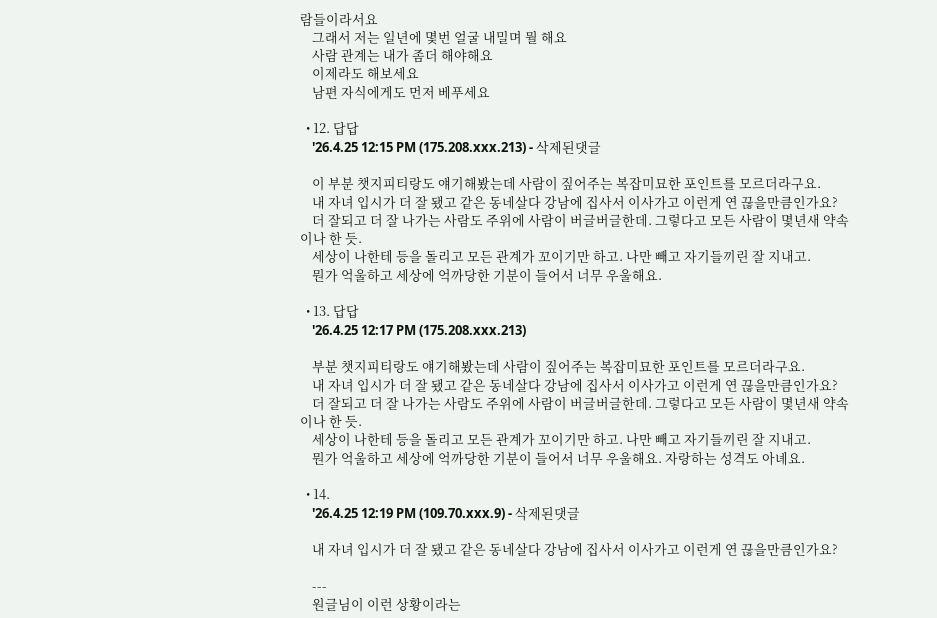람들이라서요
    그래서 저는 일년에 몇번 얼굴 내밀며 뭘 해요
    사람 관계는 내가 좀더 해야해요
    이제라도 해보세요
    남편 자식에게도 먼저 베푸세요

  • 12. 답답
    '26.4.25 12:15 PM (175.208.xxx.213) - 삭제된댓글

    이 부분 챗지피티랑도 얘기해봤는데 사람이 짚어주는 복잡미묘한 포인트를 모르더라구요.
    내 자녀 입시가 더 잘 됐고 같은 동네살다 강남에 집사서 이사가고 이런게 연 끊을만큼인가요?
    더 잘되고 더 잘 나가는 사람도 주위에 사람이 버글버글한데. 그렇다고 모든 사람이 몇년새 약속이나 한 듯.
    세상이 나한테 등을 돌리고 모든 관계가 꼬이기만 하고. 나만 빼고 자기들끼린 잘 지내고.
    뭔가 억울하고 세상에 억까당한 기분이 들어서 너무 우울해요.

  • 13. 답답
    '26.4.25 12:17 PM (175.208.xxx.213)

    부분 챗지피티랑도 얘기해봤는데 사람이 짚어주는 복잡미묘한 포인트를 모르더라구요.
    내 자녀 입시가 더 잘 됐고 같은 동네살다 강남에 집사서 이사가고 이런게 연 끊을만큼인가요?
    더 잘되고 더 잘 나가는 사람도 주위에 사람이 버글버글한데. 그렇다고 모든 사람이 몇년새 약속이나 한 듯.
    세상이 나한테 등을 돌리고 모든 관계가 꼬이기만 하고. 나만 빼고 자기들끼린 잘 지내고.
    뭔가 억울하고 세상에 억까당한 기분이 들어서 너무 우울해요. 자랑하는 성격도 아녜요.

  • 14.
    '26.4.25 12:19 PM (109.70.xxx.9) - 삭제된댓글

    내 자녀 입시가 더 잘 됐고 같은 동네살다 강남에 집사서 이사가고 이런게 연 끊을만큼인가요?

    ---
    원글님이 이런 상황이라는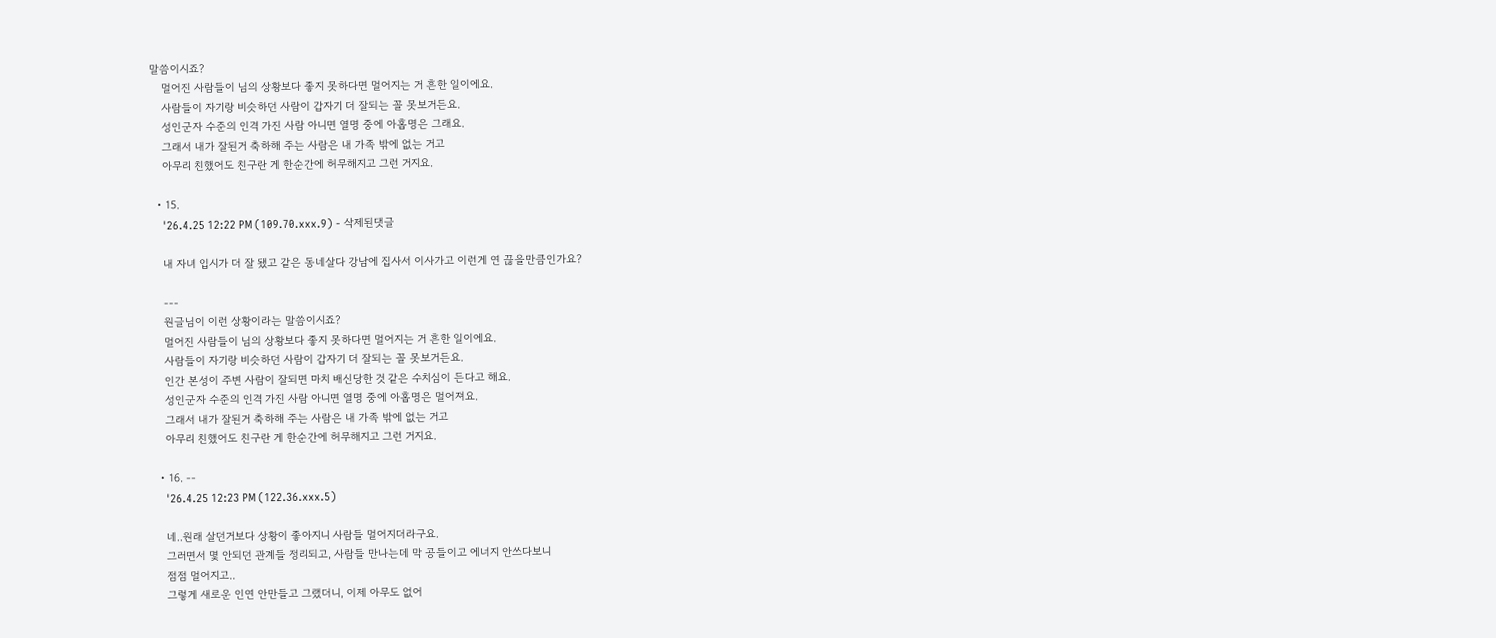말씀이시죠?
    멀어진 사람들이 님의 상황보다 좋지 못하다면 멀어지는 거 흔한 일이에요.
    사람들이 자기랑 비슷하던 사람이 갑자기 더 잘되는 꼴 못보거든요.
    성인군자 수준의 인격 가진 사람 아니면 열명 중에 아홉명은 그래요.
    그래서 내가 잘된거 축하해 주는 사람은 내 가족 밖에 없는 거고
    아무리 친했어도 친구란 게 한순간에 허무해지고 그런 거지요.

  • 15.
    '26.4.25 12:22 PM (109.70.xxx.9) - 삭제된댓글

    내 자녀 입시가 더 잘 됐고 같은 동네살다 강남에 집사서 이사가고 이런게 연 끊을만큼인가요?

    ---
    원글님이 이런 상황이라는 말씀이시죠?
    멀어진 사람들이 님의 상황보다 좋지 못하다면 멀어지는 거 흔한 일이에요.
    사람들이 자기랑 비슷하던 사람이 갑자기 더 잘되는 꼴 못보거든요.
    인간 본성이 주변 사람이 잘되면 마치 배신당한 것 같은 수치심이 든다고 해요.
    성인군자 수준의 인격 가진 사람 아니면 열명 중에 아홉명은 멀어져요.
    그래서 내가 잘된거 축하해 주는 사람은 내 가족 밖에 없는 거고
    아무리 친했어도 친구란 게 한순간에 허무해지고 그런 거지요.

  • 16. --
    '26.4.25 12:23 PM (122.36.xxx.5)

    네..원래 살던거보다 상황이 좋아지니 사람들 멀어지더라구요.
    그러면서 몇 안되던 관계들 정리되고, 사람들 만나는데 막 공들이고 에너지 안쓰다보니
    점점 멀어지고..
    그렇게 새로운 인연 안만들고 그랬더니, 이제 아무도 없어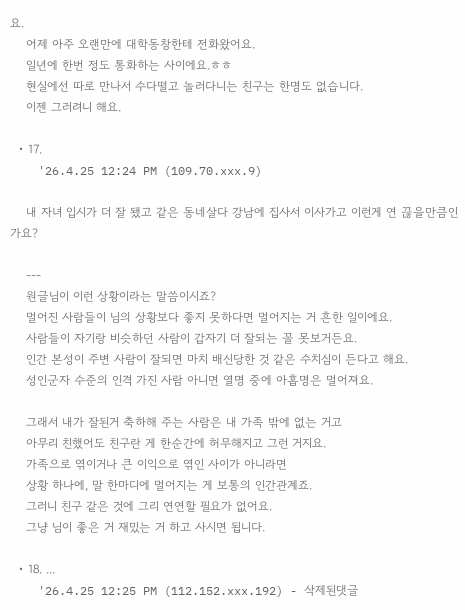요.
    어제 아주 오랜만에 대학동창한테 전화왔어요.
    일년에 한번 정도 통화하는 사이에요.ㅎㅎ
    현실에선 따로 만나서 수다떨고 놀러다니는 친구는 한명도 없습니다.
    이젠 그러려니 해요.

  • 17.
    '26.4.25 12:24 PM (109.70.xxx.9)

    내 자녀 입시가 더 잘 됐고 같은 동네살다 강남에 집사서 이사가고 이런게 연 끊을만큼인가요?

    ---
    원글님이 이런 상황이라는 말씀이시죠?
    멀어진 사람들이 님의 상황보다 좋지 못하다면 멀어지는 거 흔한 일이에요.
    사람들이 자기랑 비슷하던 사람이 갑자기 더 잘되는 꼴 못보거든요.
    인간 본성이 주변 사람이 잘되면 마치 배신당한 것 같은 수치심이 든다고 해요.
    성인군자 수준의 인격 가진 사람 아니면 열명 중에 아홉명은 멀어져요.

    그래서 내가 잘된거 축하해 주는 사람은 내 가족 밖에 없는 거고
    아무리 친했어도 친구란 게 한순간에 허무해지고 그런 거지요.
    가족으로 엮이거나 큰 이익으로 엮인 사이가 아니라면
    상황 하나에, 말 한마디에 멀어지는 게 보통의 인간관계죠.
    그러니 친구 같은 것에 그리 연연할 필요가 없어요.
    그냥 님이 좋은 거 재밌는 거 하고 사시면 됩니다.

  • 18. ...
    '26.4.25 12:25 PM (112.152.xxx.192) - 삭제된댓글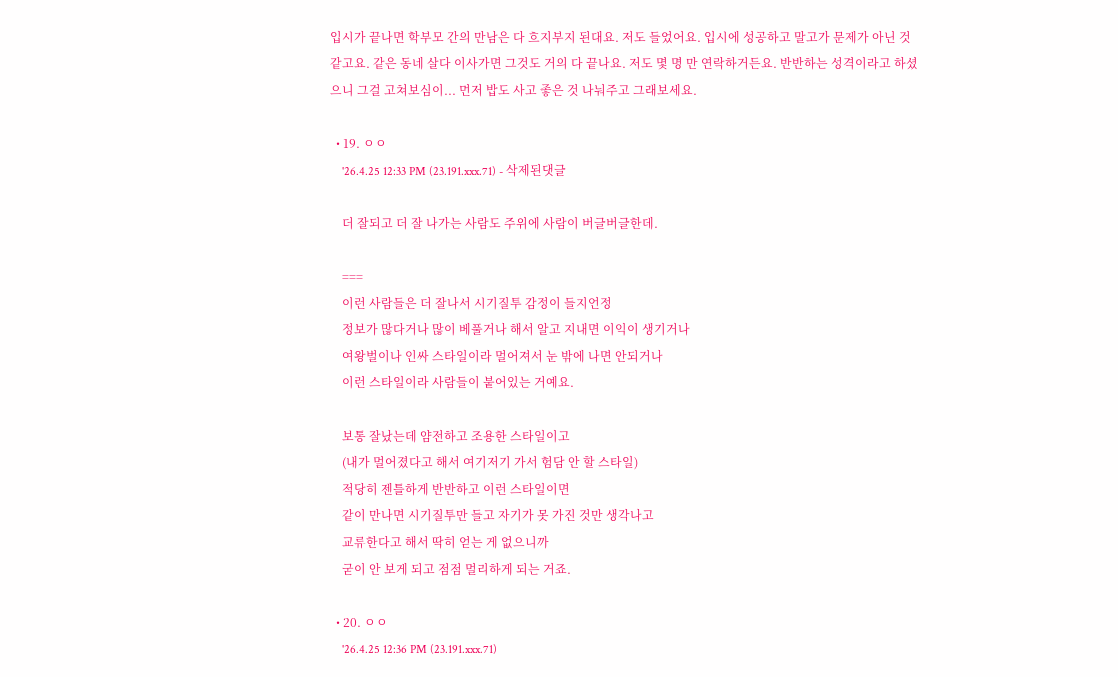입시가 끝나면 학부모 간의 만남은 다 흐지부지 된대요. 저도 들었어요. 입시에 성공하고 말고가 문제가 아닌 것 같고요. 같은 동네 살다 이사가면 그것도 거의 다 끝나요. 저도 몇 명 만 연락하거든요. 반반하는 성격이라고 하셨으니 그걸 고쳐보심이... 먼저 밥도 사고 좋은 것 나눠주고 그래보세요.

  • 19. ㅇㅇ
    '26.4.25 12:33 PM (23.191.xxx.71) - 삭제된댓글

    더 잘되고 더 잘 나가는 사람도 주위에 사람이 버글버글한데.

    ===
    이런 사람들은 더 잘나서 시기질투 감정이 들지언정
    정보가 많다거나 많이 베풀거나 해서 알고 지내면 이익이 생기거나
    여왕벌이나 인싸 스타일이라 멀어져서 눈 밖에 나면 안되거나
    이런 스타일이라 사람들이 붙어있는 거예요.

    보통 잘났는데 얌전하고 조용한 스타일이고
    (내가 멀어졌다고 해서 여기저기 가서 험담 안 할 스타일)
    적당히 젠틀하게 반반하고 이런 스타일이면
    같이 만나면 시기질투만 들고 자기가 못 가진 것만 생각나고
    교류한다고 해서 딱히 얻는 게 없으니까
    굳이 안 보게 되고 점점 멀리하게 되는 거죠.

  • 20. ㅇㅇ
    '26.4.25 12:36 PM (23.191.xxx.71)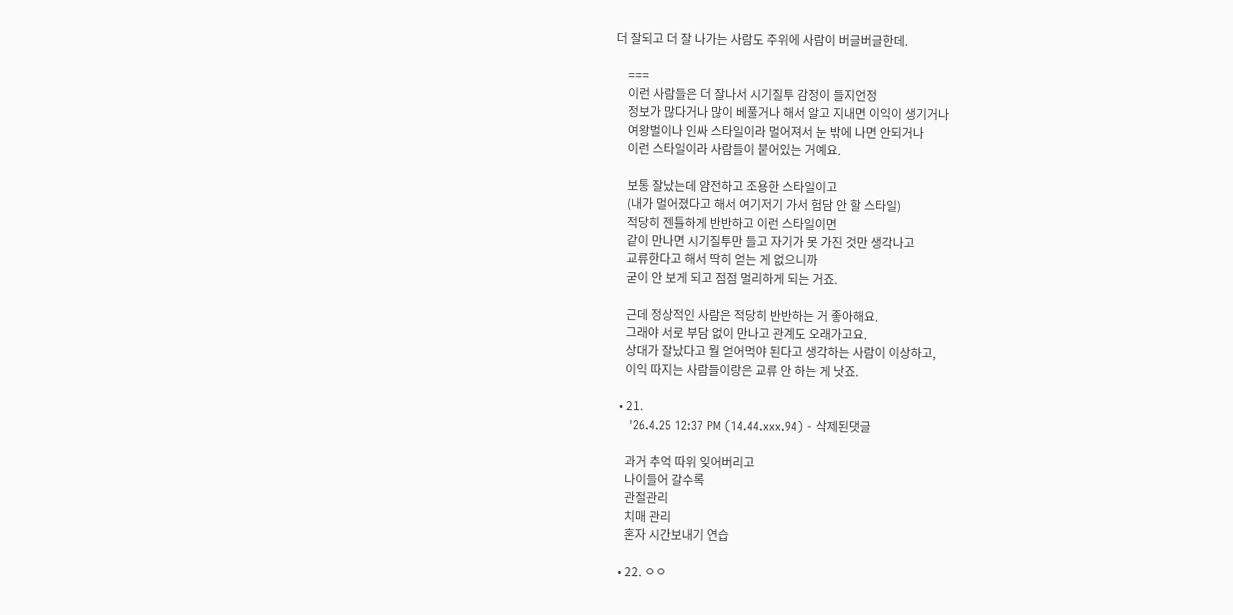더 잘되고 더 잘 나가는 사람도 주위에 사람이 버글버글한데.

    ===
    이런 사람들은 더 잘나서 시기질투 감정이 들지언정
    정보가 많다거나 많이 베풀거나 해서 알고 지내면 이익이 생기거나
    여왕벌이나 인싸 스타일이라 멀어져서 눈 밖에 나면 안되거나
    이런 스타일이라 사람들이 붙어있는 거예요.

    보통 잘났는데 얌전하고 조용한 스타일이고
    (내가 멀어졌다고 해서 여기저기 가서 험담 안 할 스타일)
    적당히 젠틀하게 반반하고 이런 스타일이면
    같이 만나면 시기질투만 들고 자기가 못 가진 것만 생각나고
    교류한다고 해서 딱히 얻는 게 없으니까
    굳이 안 보게 되고 점점 멀리하게 되는 거죠.

    근데 정상적인 사람은 적당히 반반하는 거 좋아해요.
    그래야 서로 부담 없이 만나고 관계도 오래가고요.
    상대가 잘났다고 뭘 얻어먹야 된다고 생각하는 사람이 이상하고,
    이익 따지는 사람들이랑은 교류 안 하는 게 낫죠.

  • 21.
    '26.4.25 12:37 PM (14.44.xxx.94) - 삭제된댓글

    과거 추억 따위 잊어버리고
    나이들어 갈수록
    관절관리
    치매 관리
    혼자 시간보내기 연습

  • 22. ㅇㅇ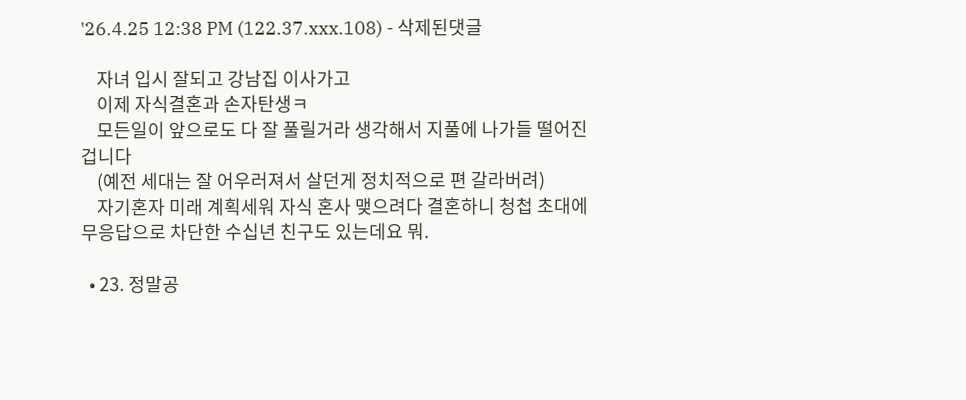'26.4.25 12:38 PM (122.37.xxx.108) - 삭제된댓글

    자녀 입시 잘되고 강남집 이사가고
    이제 자식결혼과 손자탄생ㅋ
    모든일이 앞으로도 다 잘 풀릴거라 생각해서 지풀에 나가들 떨어진 겁니다
    (예전 세대는 잘 어우러져서 살던게 정치적으로 편 갈라버려)
    자기혼자 미래 계획세워 자식 혼사 맺으려다 결혼하니 청첩 초대에 무응답으로 차단한 수십년 친구도 있는데요 뭐.

  • 23. 정말공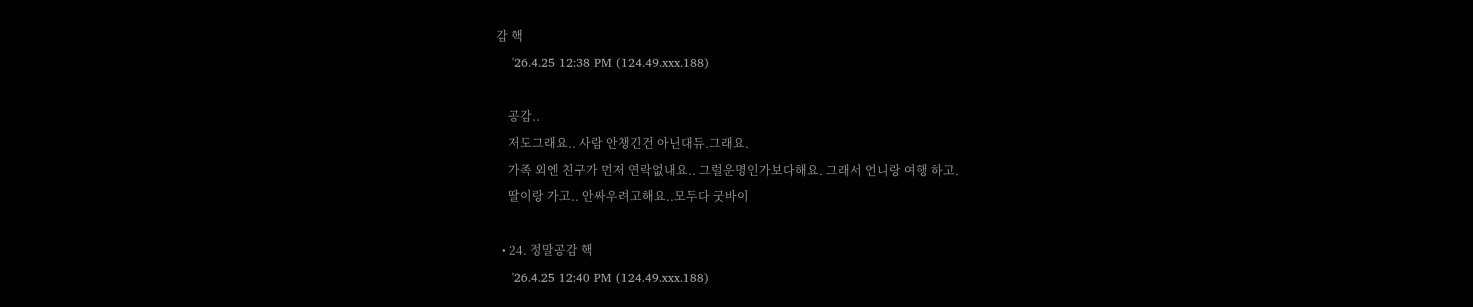감 핵
    '26.4.25 12:38 PM (124.49.xxx.188)

    공감..
    저도그래요.. 사람 안챙긴건 아닌대듀.그래요.
    가족 외엔 친구가 먼저 연락없내요.. 그럴운명인가보다해요. 그래서 언니랑 여행 하고.
    딸이랑 가고.. 안싸우려고해요..모두다 굿바이

  • 24. 정말공감 핵
    '26.4.25 12:40 PM (124.49.xxx.188)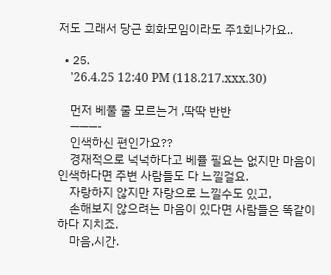저도 그래서 당근 회화모임이라도 주1회나가요..

  • 25.
    '26.4.25 12:40 PM (118.217.xxx.30)

    먼저 베풀 줄 모르는거 ,딱딱 반반
    ———-
    인색하신 편인가요??
    경재적으로 넉넉하다고 베퓰 필요는 없지만 마음이 인색하다면 주변 사람들도 다 느낄걸요.
    자랑하지 않지만 자랑으로 느낄수도 있고,
    손해보지 않으려는 마음이 있다면 사람들은 똑같이 하다 지치죠.
    마음,시간.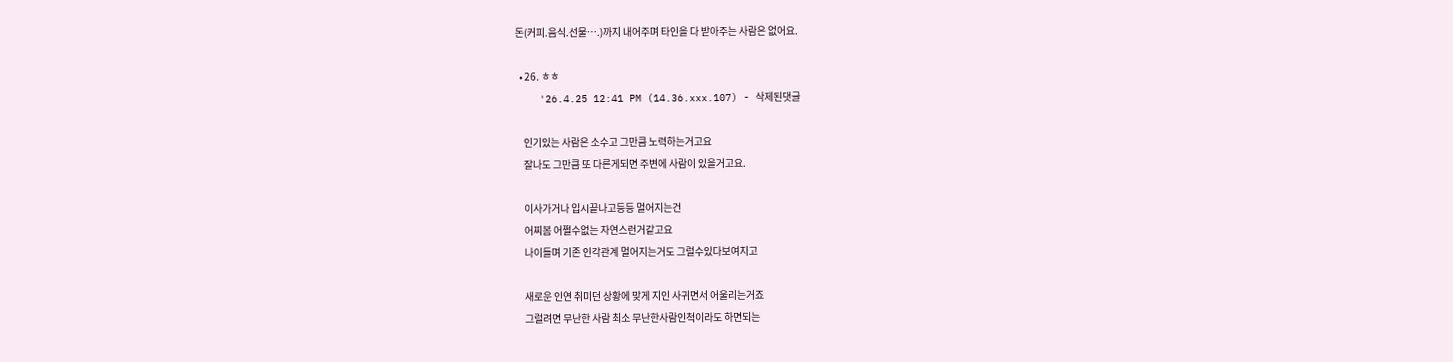돈(커피.음식.선물….)까지 내어주며 타인을 다 받아주는 사람은 없어요.

  • 26. ㅎㅎ
    '26.4.25 12:41 PM (14.36.xxx.107) - 삭제된댓글

    인기있는 사람은 소수고 그만큼 노력하는거고요
    잘나도 그만큼 또 다른게되면 주변에 사람이 있을거고요.

    이사가거나 입시끝나고등등 멀어지는건
    어찌봄 어쩔수없는 자연스런거같고요
    나이들며 기존 인각관계 멀어지는거도 그럴수있다보여지고

    새로운 인연 취미던 상황에 맞게 지인 사귀면서 어울리는거죠
    그럴려면 무난한 사람 최소 무난한사람인척이라도 하면되는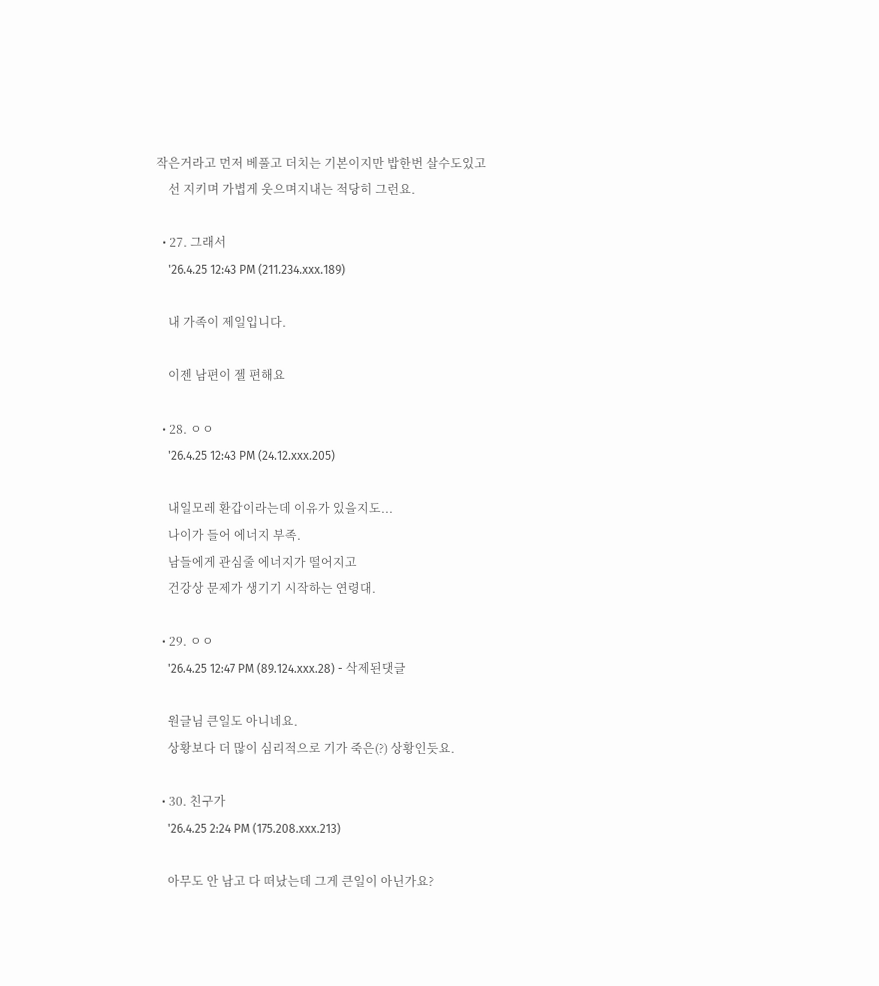작은거라고 먼저 베풀고 더치는 기본이지만 밥한번 살수도있고
    선 지키며 가볍게 웃으며지내는 적당히 그런요.

  • 27. 그래서
    '26.4.25 12:43 PM (211.234.xxx.189)

    내 가족이 제일입니다.

    이젠 남편이 젤 편해요

  • 28. ㅇㅇ
    '26.4.25 12:43 PM (24.12.xxx.205)

    내일모레 환갑이라는데 이유가 있을지도...
    나이가 들어 에너지 부족.
    남들에게 관심줄 에너지가 떨어지고
    건강상 문제가 생기기 시작하는 연령대.

  • 29. ㅇㅇ
    '26.4.25 12:47 PM (89.124.xxx.28) - 삭제된댓글

    원글님 큰일도 아니네요.
    상황보다 더 많이 심리적으로 기가 죽은(?) 상황인듯요.

  • 30. 친구가
    '26.4.25 2:24 PM (175.208.xxx.213)

    아무도 안 남고 다 떠났는데 그게 큰일이 아닌가요?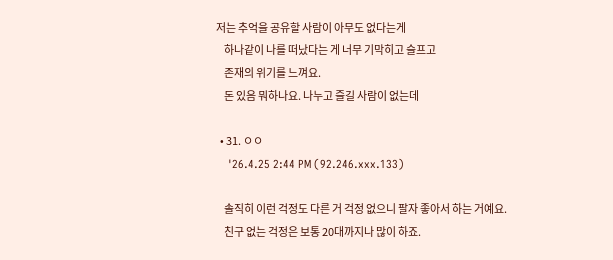저는 추억을 공유할 사람이 아무도 없다는게
    하나같이 나를 떠났다는 게 너무 기막히고 슬프고
    존재의 위기를 느껴요.
    돈 있음 뭐하나요. 나누고 즐길 사람이 없는데

  • 31. ㅇㅇ
    '26.4.25 2:44 PM (92.246.xxx.133)

    솔직히 이런 걱정도 다른 거 걱정 없으니 팔자 좋아서 하는 거예요.
    친구 없는 걱정은 보통 20대까지나 많이 하죠.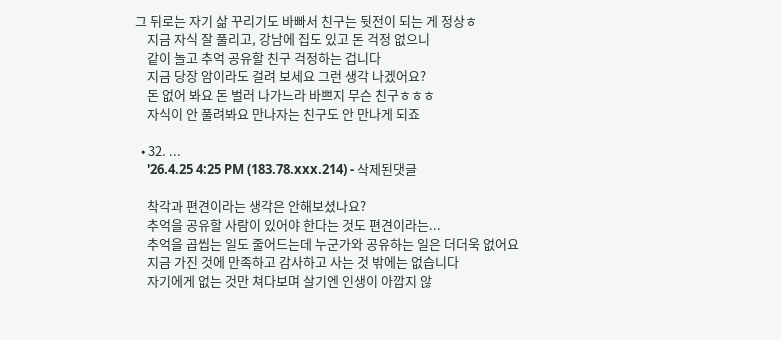그 뒤로는 자기 삶 꾸리기도 바빠서 친구는 뒷전이 되는 게 정상ㅎ
    지금 자식 잘 풀리고, 강남에 집도 있고 돈 걱정 없으니
    같이 놀고 추억 공유할 친구 걱정하는 겁니다
    지금 당장 암이라도 걸려 보세요 그런 생각 나겠어요?
    돈 없어 봐요 돈 벌러 나가느라 바쁘지 무슨 친구ㅎㅎㅎ
    자식이 안 풀려봐요 만나자는 친구도 안 만나게 되죠

  • 32. ...
    '26.4.25 4:25 PM (183.78.xxx.214) - 삭제된댓글

    착각과 편견이라는 생각은 안해보셨나요?
    추억을 공유할 사람이 있어야 한다는 것도 편견이라는...
    추억을 곱씹는 일도 줄어드는데 누군가와 공유하는 일은 더더욱 없어요
    지금 가진 것에 만족하고 감사하고 사는 것 밖에는 없습니다
    자기에게 없는 것만 쳐다보며 살기엔 인생이 아깝지 않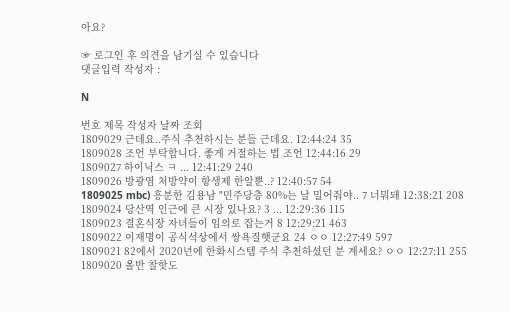아요?

☞ 로그인 후 의견을 남기실 수 있습니다
댓글입력 작성자 :

N

번호 제목 작성자 날짜 조회
1809029 근데요..주식 추천하시는 분들 근데요. 12:44:24 35
1809028 조언 부탁합니다. 좋게 거절하는 법 조언 12:44:16 29
1809027 하이닉스 ㅋ ... 12:41:29 240
1809026 방광염 처방약이 항생제 한알뿐..? 12:40:57 54
1809025 mbc) 흥분한 김용남 "민주당층 80%는 날 밀어줘야.. 7 너뭐돼 12:38:21 208
1809024 당산역 인근에 큰 시장 있나요? 3 ... 12:29:36 115
1809023 결혼식장 자녀들이 임의로 잡는거 8 12:29:21 463
1809022 이재명이 공식석상에서 쌍욕질햇군요 24 ㅇㅇ 12:27:49 597
1809021 82에서 2020년에 한화시스템 주식 추천하셨던 분 계세요? ㅇㅇ 12:27:11 255
1809020 올반 찰핫도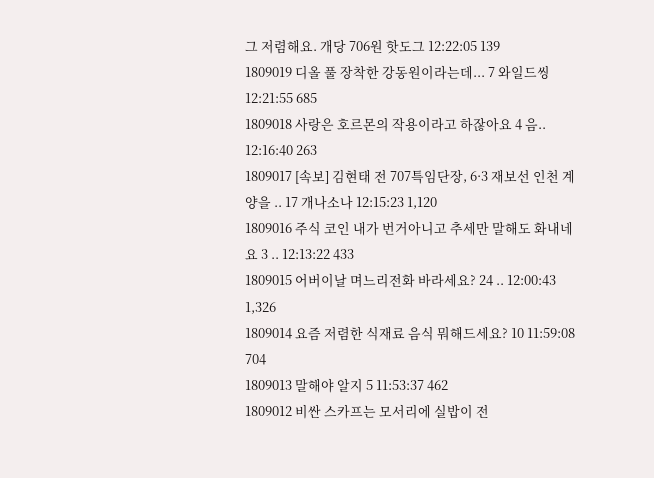그 저렴해요. 개당 706원 핫도그 12:22:05 139
1809019 디올 풀 장착한 강동원이라는데... 7 와일드씽 12:21:55 685
1809018 사랑은 호르몬의 작용이라고 하잖아요 4 음.. 12:16:40 263
1809017 [속보] 김현태 전 707특임단장, 6·3 재보선 인천 계양을 .. 17 개나소나 12:15:23 1,120
1809016 주식 코인 내가 번거아니고 추세만 말해도 화내네요 3 .. 12:13:22 433
1809015 어버이날 며느리전화 바라세요? 24 .. 12:00:43 1,326
1809014 요즘 저렴한 식재료 음식 뭐해드세요? 10 11:59:08 704
1809013 말해야 알지 5 11:53:37 462
1809012 비싼 스카프는 모서리에 실밥이 전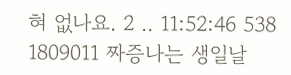혀 없나요. 2 .. 11:52:46 538
1809011 짜증나는 생일날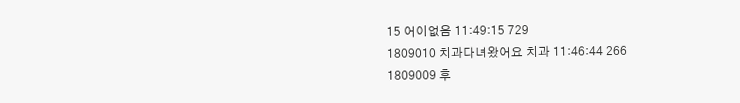15 어이없음 11:49:15 729
1809010 치과다녀왔어요 치과 11:46:44 266
1809009 후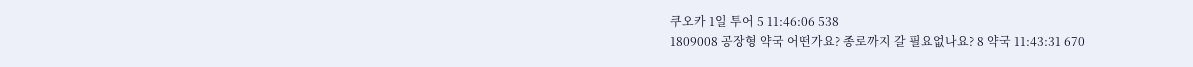쿠오카 1일 투어 5 11:46:06 538
1809008 공장형 약국 어떤가요? 종로까지 갈 필요없나요? 8 약국 11:43:31 670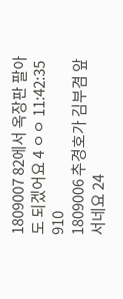1809007 82에서 옥장판 팔아도 되겠어요 4 ㅇㅇ 11:42:35 910
1809006 추경호가 김부겸 앞서네요 24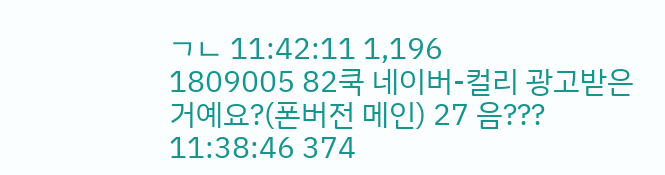ㄱㄴ 11:42:11 1,196
1809005 82쿡 네이버-컬리 광고받은 거예요?(폰버전 메인) 27 음??? 11:38:46 374